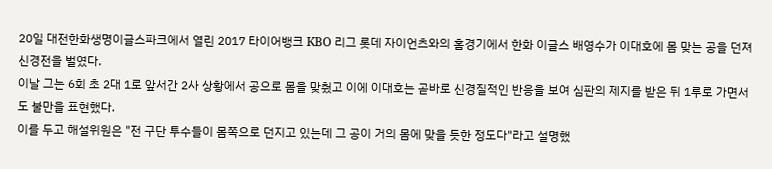20일 대전한화생명이글스파크에서 열린 2017 타이어뱅크 KBO 리그 롯데 자이언츠와의 홈경기에서 한화 이글스 배영수가 이대호에 몸 맞는 공을 던져 신경전을 벌였다.
이날 그는 6회 초 2대 1로 앞서간 2사 상황에서 공으로 몸을 맞췄고 이에 이대호는 곧바로 신경질적인 반응을 보여 심판의 제지를 받은 뒤 1루로 가면서도 불만을 표현했다.
이를 두고 해설위원은 "전 구단 투수들이 몸쪽으로 던지고 있는데 그 공이 거의 몸에 맞을 듯한 정도다"라고 설명했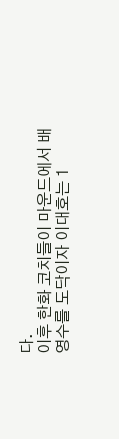다.
이후 한화 코치들이 마운드에서 배영수를 도닥이자 이대호는 1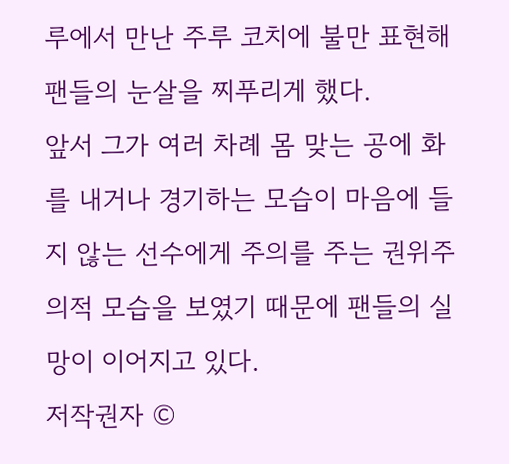루에서 만난 주루 코치에 불만 표현해 팬들의 눈살을 찌푸리게 했다.
앞서 그가 여러 차례 몸 맞는 공에 화를 내거나 경기하는 모습이 마음에 들지 않는 선수에게 주의를 주는 권위주의적 모습을 보였기 때문에 팬들의 실망이 이어지고 있다.
저작권자 ©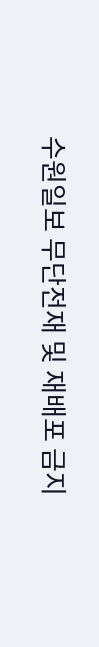수원일보 무단전재 및 재배포 금지